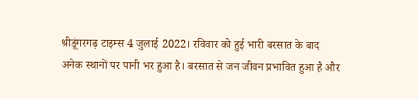श्रीडूंगरगढ़ टाइम्स 4 जुलाई 2022। रविवार को हुई भारी बरसात के बाद अनेक स्थानों पर पानी भर हुआ है। बरसात से जन जीवन प्रभावित हुआ है और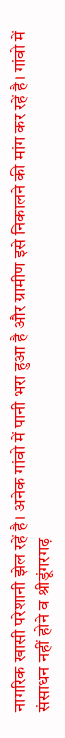नागरिक खासी परेशानी झेल रहें है। अनेक गांवो में पानी भरा हुआ है और ग्रामीण इसे निकालने की मांग कर रहें है। गांवो में संसाधन नहीं होने व श्रीडूंगरगढ़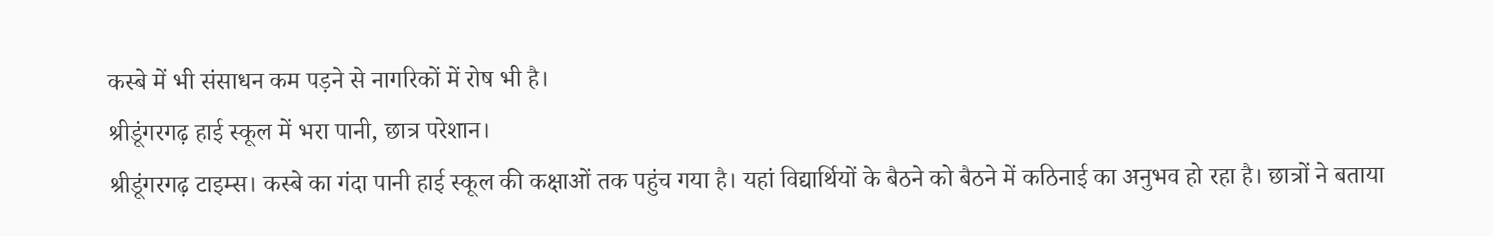कस्बे में भी संसाधन कम पड़ने से नागरिकों में रोष भी है।
श्रीडूंगरगढ़ हाई स्कूल में भरा पानी, छात्र परेशान।
श्रीडूंगरगढ़ टाइम्स। कस्बे का गंदा पानी हाई स्कूल की कक्षाओं तक पहुंच गया है। यहां विद्यार्थियों के बैठने को बैठने में कठिनाई का अनुभव हो रहा है। छात्रों ने बताया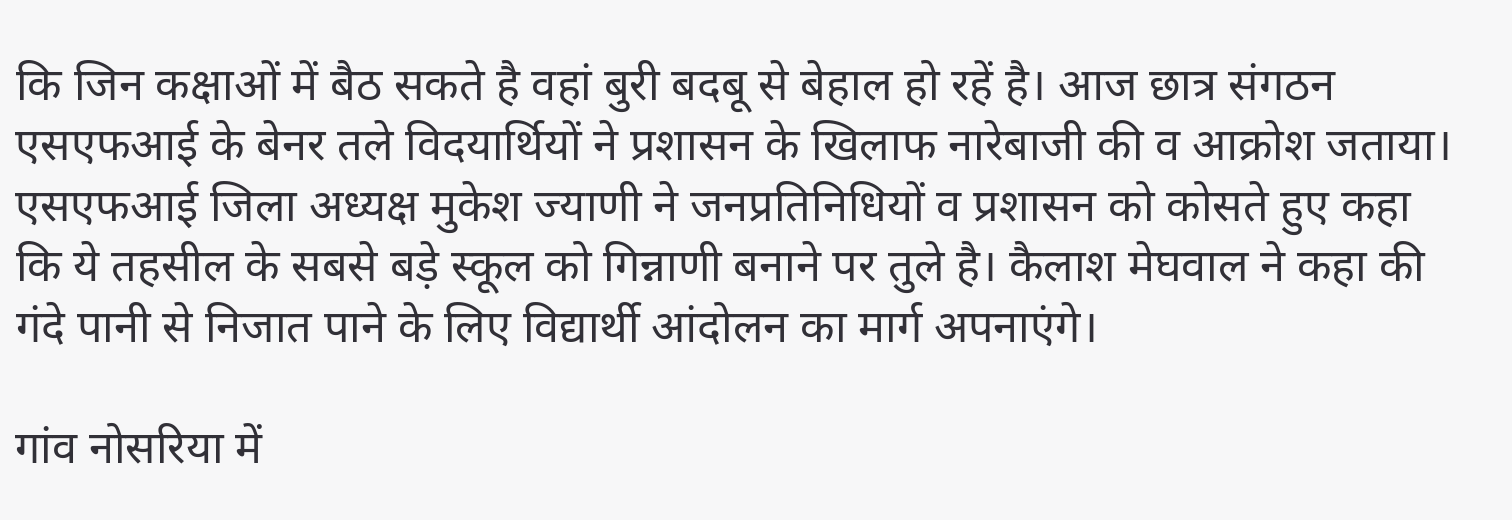कि जिन कक्षाओं में बैठ सकते है वहां बुरी बदबू से बेहाल हो रहें है। आज छात्र संगठन एसएफआई के बेनर तले विदयार्थियों ने प्रशासन के खिलाफ नारेबाजी की व आक्रोश जताया। एसएफआई जिला अध्यक्ष मुकेश ज्याणी ने जनप्रतिनिधियों व प्रशासन को कोसते हुए कहा कि ये तहसील के सबसे बड़े स्कूल को गिन्नाणी बनाने पर तुले है। कैलाश मेघवाल ने कहा की गंदे पानी से निजात पाने के लिए विद्यार्थी आंदोलन का मार्ग अपनाएंगे।

गांव नोसरिया में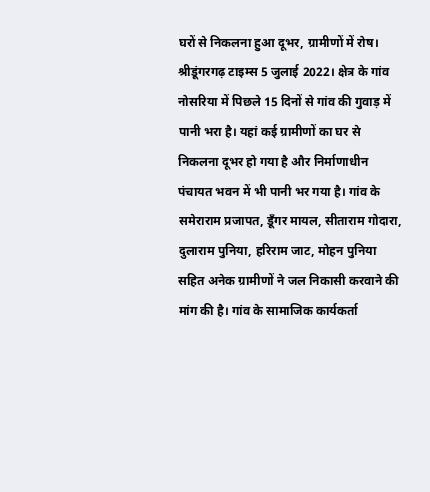घरों से निकलना हुआ दूभर, ग्रामीणों में रोष।
श्रीडूंगरगढ़ टाइम्स 5 जुलाई 2022। क्षेत्र के गांव नोसरिया में पिछले 15 दिनों से गांव की गुवाड़ में पानी भरा है। यहां कई ग्रामीणों का घर से निकलना दूभर हो गया है और निर्माणाधीन पंचायत भवन में भी पानी भर गया है। गांव के समेराराम प्रजापत, डूँगर मायल, सीताराम गोदारा, दुलाराम पुनिया, हरिराम जाट, मोहन पुनिया सहित अनेक ग्रामीणों ने जल निकासी करवाने की मांग की है। गांव के सामाजिक कार्यकर्ता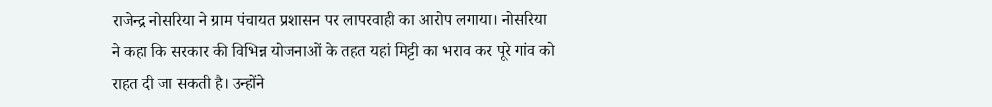राजेन्द्र नोसरिया ने ग्राम पंचायत प्रशासन पर लापरवाही का आरोप लगाया। नोसरिया ने कहा कि सरकार की विभिन्न योजनाओं के तहत यहां मिट्टी का भराव कर पूरे गांव को राहत दी जा सकती है। उन्होंने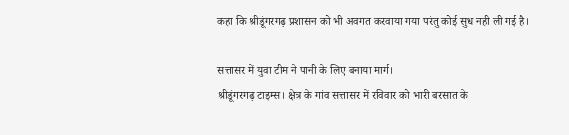कहा कि श्रीडूंगरगढ़ प्रशासन को भी अवगत करवाया गया परंतु कोई सुध नही ली गई है।

सत्तासर में युवा टीम ने पानी के लिए बनाया मार्ग।
श्रीडूंगरगढ़ टाइम्स। क्षेत्र के गांव सत्तासर में रविवार को भारी बरसात के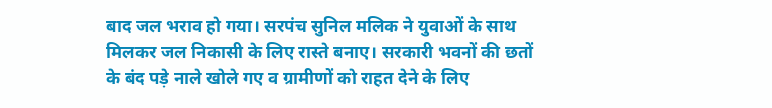बाद जल भराव हो गया। सरपंच सुनिल मलिक ने युवाओं के साथ मिलकर जल निकासी के लिए रास्ते बनाए। सरकारी भवनों की छतों के बंद पड़े नाले खोले गए व ग्रामीणों को राहत देने के लिए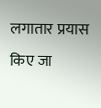लगातार प्रयास किए जा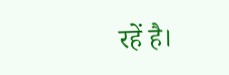रहें है।